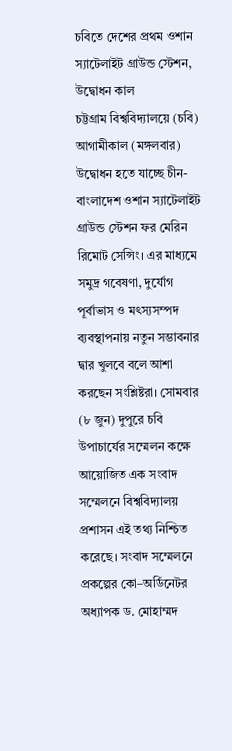চবিতে দেশের প্রথম ওশান স্যাটেলাইট গ্রাউন্ড স্টেশন, উদ্বোধন কাল
চট্টগ্রাম বিশ্ববিদ্যালয়ে (চবি) আগামীকাল (মঙ্গলবার) উদ্বোধন হতে যাচ্ছে চীন-বাংলাদেশ ওশান স্যাটেলাইট গ্রাউন্ড স্টেশন ফর মেরিন রিমোট সেন্সিং। এর মাধ্যমে সমুদ্র গবেষণা, দুর্যোগ পূর্বাভাস ও মৎস্যসম্পদ ব্যবস্থাপনায় নতুন সম্ভাবনার দ্বার খুলবে বলে আশা করছেন সংশ্লিষ্টরা। সোমবার (৮ জুন) দুপুরে চবি উপাচার্যের সম্মেলন কক্ষে আয়োজিত এক সংবাদ সম্মেলনে বিশ্ববিদ্যালয় প্রশাসন এই তথ্য নিশ্চিত করেছে। সংবাদ সম্মেলনে প্রকল্পের কো–অর্ডিনেটর অধ্যাপক ড. মোহাম্মদ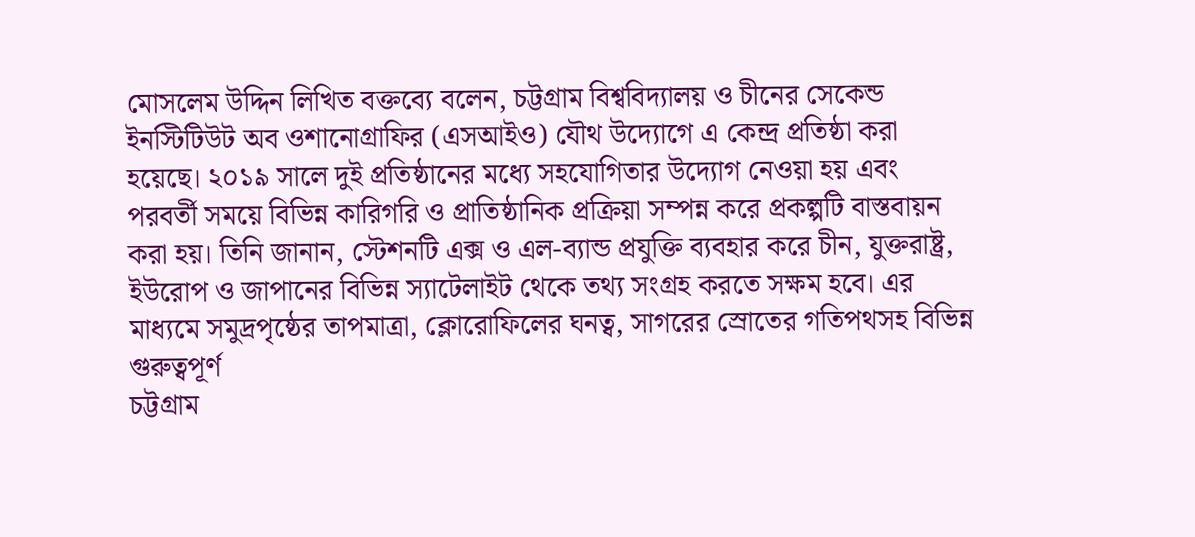মোসলেম উদ্দিন লিখিত বক্তব্যে বলেন, চট্টগ্রাম বিশ্ববিদ্যালয় ও চীনের সেকেন্ড ইনস্টিটিউট অব ওশানোগ্রাফির (এসআইও) যৌথ উদ্যোগে এ কেন্দ্র প্রতিষ্ঠা করা হয়েছে। ২০১৯ সালে দুই প্রতিষ্ঠানের মধ্যে সহযোগিতার উদ্যোগ নেওয়া হয় এবং পরবর্তী সময়ে বিভিন্ন কারিগরি ও প্রাতিষ্ঠানিক প্রক্রিয়া সম্পন্ন করে প্রকল্পটি বাস্তবায়ন করা হয়। তিনি জানান, স্টেশনটি এক্স ও এল-ব্যান্ড প্রযুক্তি ব্যবহার করে চীন, যুক্তরাষ্ট্র, ইউরোপ ও জাপানের বিভিন্ন স্যাটেলাইট থেকে তথ্য সংগ্রহ করতে সক্ষম হবে। এর মাধ্যমে সমুদ্রপৃষ্ঠের তাপমাত্রা, ক্লোরোফিলের ঘনত্ব, সাগরের স্রোতের গতিপথসহ বিভিন্ন গুরুত্বপূর্ণ
চট্টগ্রাম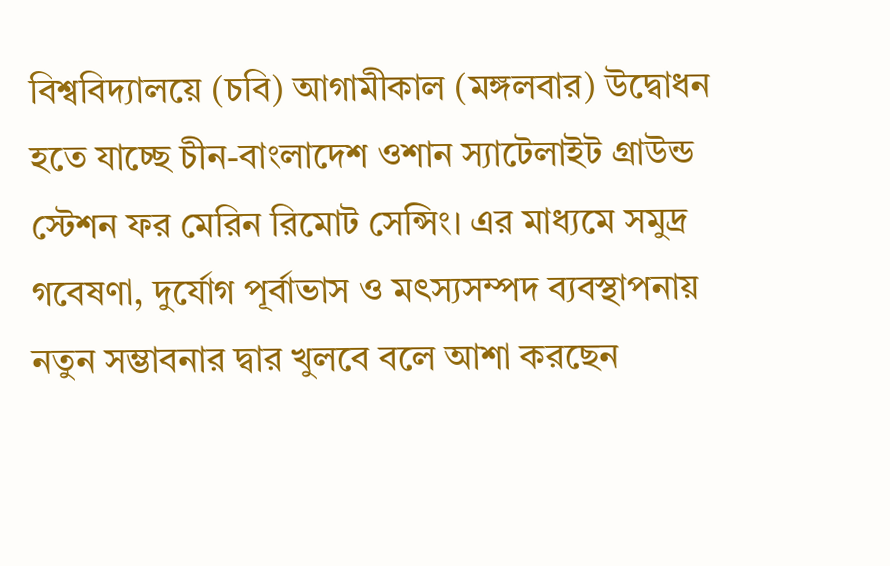বিশ্ববিদ্যালয়ে (চবি) আগামীকাল (মঙ্গলবার) উদ্বোধন হতে যাচ্ছে চীন-বাংলাদেশ ওশান স্যাটেলাইট গ্রাউন্ড স্টেশন ফর মেরিন রিমোট সেন্সিং। এর মাধ্যমে সমুদ্র গবেষণা, দুর্যোগ পূর্বাভাস ও মৎস্যসম্পদ ব্যবস্থাপনায় নতুন সম্ভাবনার দ্বার খুলবে বলে আশা করছেন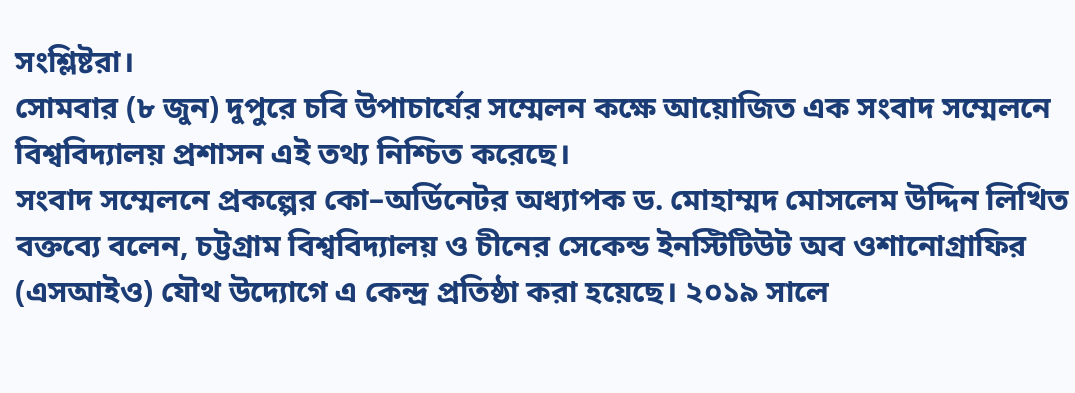সংশ্লিষ্টরা।
সোমবার (৮ জুন) দুপুরে চবি উপাচার্যের সম্মেলন কক্ষে আয়োজিত এক সংবাদ সম্মেলনে বিশ্ববিদ্যালয় প্রশাসন এই তথ্য নিশ্চিত করেছে।
সংবাদ সম্মেলনে প্রকল্পের কো–অর্ডিনেটর অধ্যাপক ড. মোহাম্মদ মোসলেম উদ্দিন লিখিত বক্তব্যে বলেন, চট্টগ্রাম বিশ্ববিদ্যালয় ও চীনের সেকেন্ড ইনস্টিটিউট অব ওশানোগ্রাফির (এসআইও) যৌথ উদ্যোগে এ কেন্দ্র প্রতিষ্ঠা করা হয়েছে। ২০১৯ সালে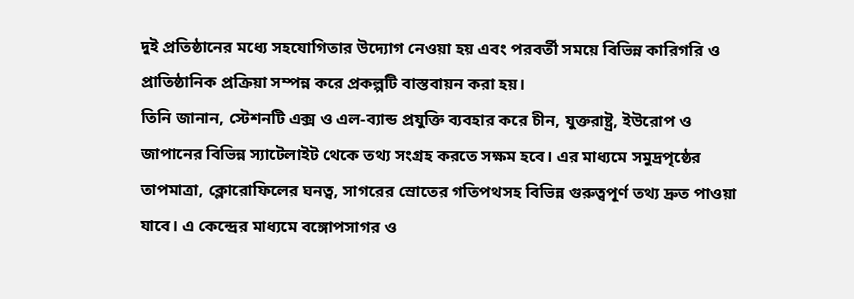দুই প্রতিষ্ঠানের মধ্যে সহযোগিতার উদ্যোগ নেওয়া হয় এবং পরবর্তী সময়ে বিভিন্ন কারিগরি ও প্রাতিষ্ঠানিক প্রক্রিয়া সম্পন্ন করে প্রকল্পটি বাস্তবায়ন করা হয়।
তিনি জানান, স্টেশনটি এক্স ও এল-ব্যান্ড প্রযুক্তি ব্যবহার করে চীন, যুক্তরাষ্ট্র, ইউরোপ ও জাপানের বিভিন্ন স্যাটেলাইট থেকে তথ্য সংগ্রহ করতে সক্ষম হবে। এর মাধ্যমে সমুদ্রপৃষ্ঠের তাপমাত্রা, ক্লোরোফিলের ঘনত্ব, সাগরের স্রোতের গতিপথসহ বিভিন্ন গুরুত্বপূর্ণ তথ্য দ্রুত পাওয়া যাবে। এ কেন্দ্রের মাধ্যমে বঙ্গোপসাগর ও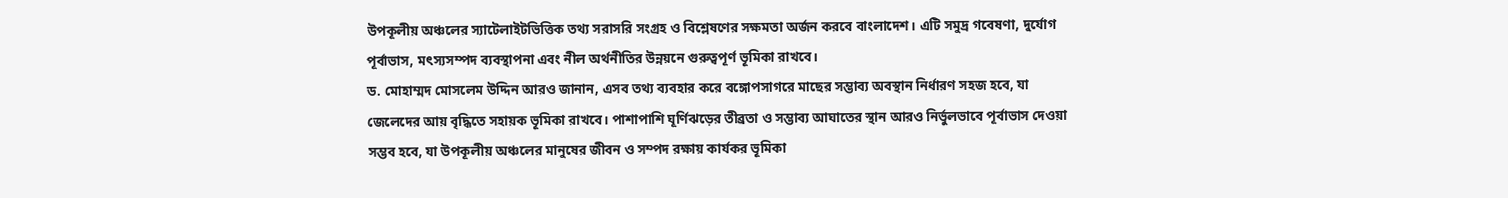উপকূলীয় অঞ্চলের স্যাটেলাইটভিত্তিক তথ্য সরাসরি সংগ্রহ ও বিশ্লেষণের সক্ষমতা অর্জন করবে বাংলাদেশ। এটি সমুদ্র গবেষণা, দুর্যোগ পূর্বাভাস, মৎস্যসম্পদ ব্যবস্থাপনা এবং নীল অর্থনীতির উন্নয়নে গুরুত্বপূর্ণ ভূমিকা রাখবে।
ড. মোহাম্মদ মোসলেম উদ্দিন আরও জানান, এসব তথ্য ব্যবহার করে বঙ্গোপসাগরে মাছের সম্ভাব্য অবস্থান নির্ধারণ সহজ হবে, যা জেলেদের আয় বৃদ্ধিতে সহায়ক ভূমিকা রাখবে। পাশাপাশি ঘূর্ণিঝড়ের তীব্রতা ও সম্ভাব্য আঘাতের স্থান আরও নির্ভুলভাবে পূর্বাভাস দেওয়া সম্ভব হবে, যা উপকূলীয় অঞ্চলের মানুষের জীবন ও সম্পদ রক্ষায় কার্যকর ভূমিকা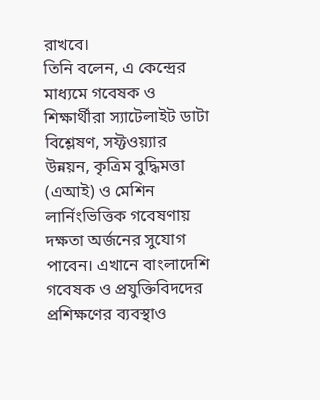রাখবে।
তিনি বলেন, এ কেন্দ্রের মাধ্যমে গবেষক ও শিক্ষার্থীরা স্যাটেলাইট ডাটা বিশ্লেষণ, সফ্টওয়্যার উন্নয়ন, কৃত্রিম বুদ্ধিমত্তা (এআই) ও মেশিন লার্নিংভিত্তিক গবেষণায় দক্ষতা অর্জনের সুযোগ পাবেন। এখানে বাংলাদেশি গবেষক ও প্রযুক্তিবিদদের প্রশিক্ষণের ব্যবস্থাও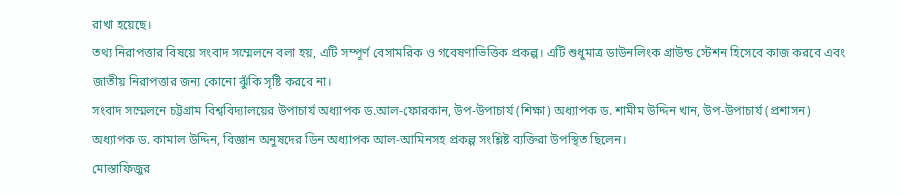রাখা হয়েছে।
তথ্য নিরাপত্তার বিষয়ে সংবাদ সম্মেলনে বলা হয়, এটি সম্পূর্ণ বেসামরিক ও গবেষণাভিত্তিক প্রকল্প। এটি শুধুমাত্র ডাউনলিংক গ্রাউন্ড স্টেশন হিসেবে কাজ করবে এবং জাতীয় নিরাপত্তার জন্য কোনো ঝুঁকি সৃষ্টি করবে না।
সংবাদ সম্মেলনে চট্টগ্রাম বিশ্ববিদ্যালয়ের উপাচার্য অধ্যাপক ড.আল-ফোরকান, উপ-উপাচার্য (শিক্ষা) অধ্যাপক ড. শামীম উদ্দিন খান, উপ-উপাচার্য (প্রশাসন) অধ্যাপক ড. কামাল উদ্দিন, বিজ্ঞান অনুষদের ডিন অধ্যাপক আল-আমিনসহ প্রকল্প সংশ্লিষ্ট ব্যক্তিরা উপস্থিত ছিলেন।
মোস্তাফিজুর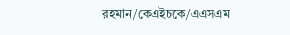রহমান/কেএইচকে/এএসএম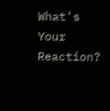What's Your Reaction?